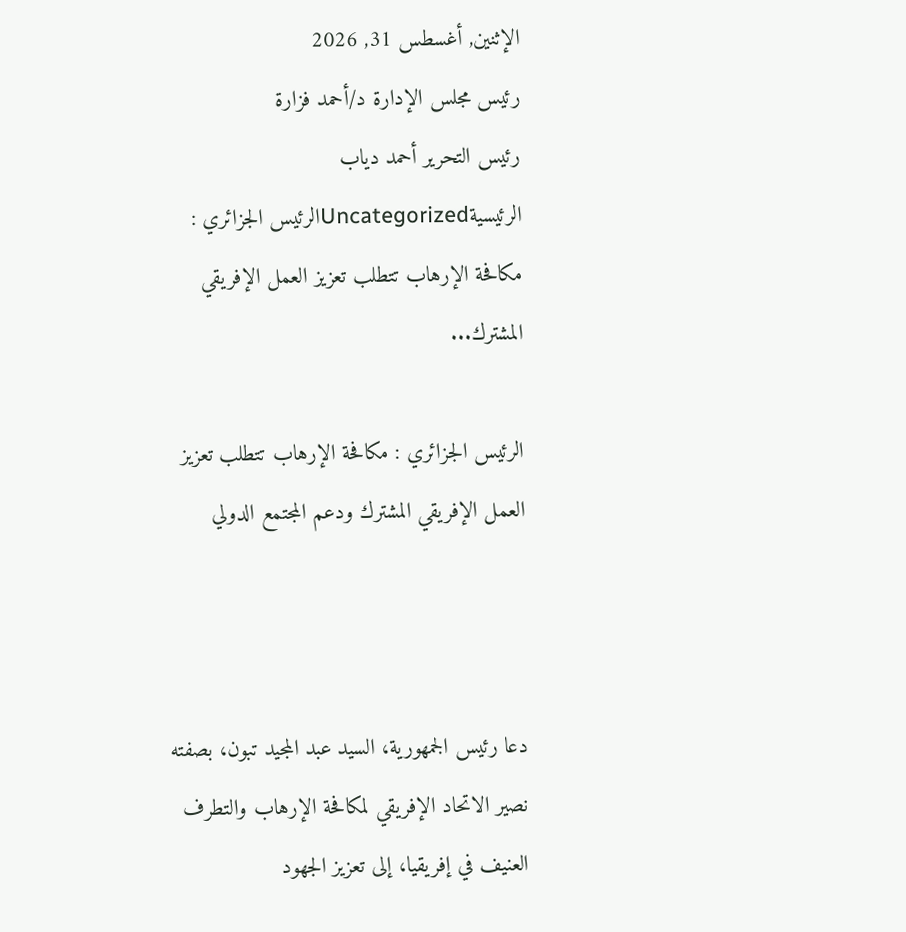الإثنين, أغسطس 31, 2026
رئيس مجلس الإدارة د/أحمد فزارة
رئيس التحرير أحمد دياب
الرئيسيةUncategorizedالرئيس الجزائري : مكافحة الإرهاب تتطلب تعزيز العمل الإفريقي المشترك...

الرئيس الجزائري : مكافحة الإرهاب تتطلب تعزيز العمل الإفريقي المشترك ودعم المجتمع الدولي



دعا رئيس الجمهورية، السيد عبد المجيد تبون، بصفته نصير الاتحاد الإفريقي لمكافحة الإرهاب والتطرف العنيف في إفريقيا، إلى تعزيز الجهود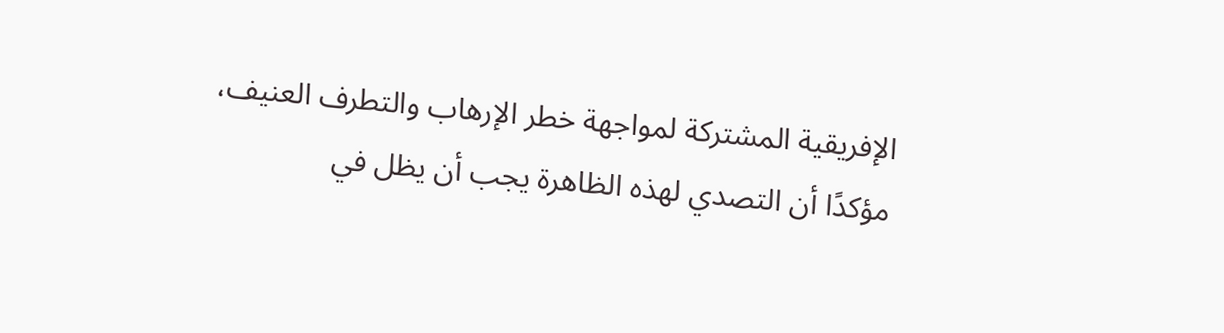الإفريقية المشتركة لمواجهة خطر الإرهاب والتطرف العنيف، مؤكدًا أن التصدي لهذه الظاهرة يجب أن يظل في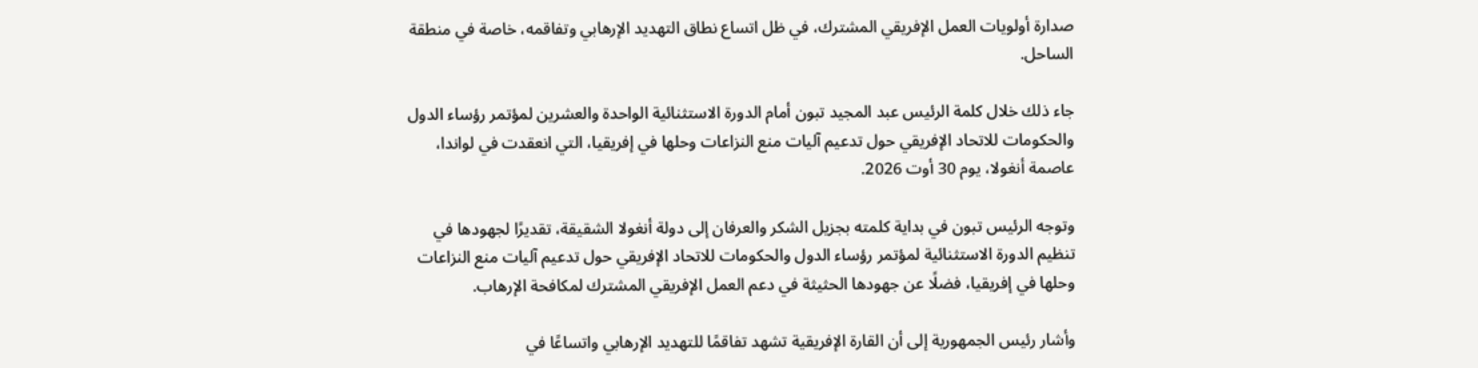صدارة أولويات العمل الإفريقي المشترك، في ظل اتساع نطاق التهديد الإرهابي وتفاقمه، خاصة في منطقة الساحل.

جاء ذلك خلال كلمة الرئيس عبد المجيد تبون أمام الدورة الاستثنائية الواحدة والعشرين لمؤتمر رؤساء الدول والحكومات للاتحاد الإفريقي حول تدعيم آليات منع النزاعات وحلها في إفريقيا، التي انعقدت في لواندا، عاصمة أنغولا، يوم 30 أوت 2026.

وتوجه الرئيس تبون في بداية كلمته بجزيل الشكر والعرفان إلى دولة أنغولا الشقيقة، تقديرًا لجهودها في تنظيم الدورة الاستثنائية لمؤتمر رؤساء الدول والحكومات للاتحاد الإفريقي حول تدعيم آليات منع النزاعات وحلها في إفريقيا، فضلًا عن جهودها الحثيثة في دعم العمل الإفريقي المشترك لمكافحة الإرهاب.

وأشار رئيس الجمهورية إلى أن القارة الإفريقية تشهد تفاقمًا للتهديد الإرهابي واتساعًا في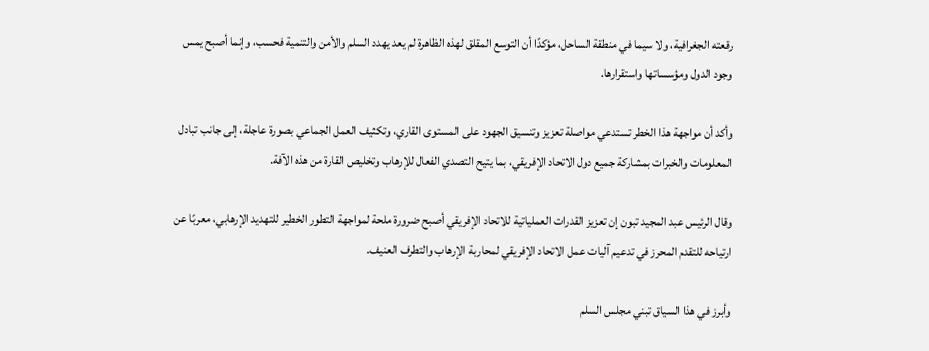رقعته الجغرافية، ولا سيما في منطقة الساحل، مؤكدًا أن التوسع المقلق لهذه الظاهرة لم يعد يهدد السلم والأمن والتنمية فحسب، وإنما أصبح يمس وجود الدول ومؤسساتها واستقرارها.

وأكد أن مواجهة هذا الخطر تستدعي مواصلة تعزيز وتنسيق الجهود على المستوى القاري، وتكثيف العمل الجماعي بصورة عاجلة، إلى جانب تبادل المعلومات والخبرات بمشاركة جميع دول الاتحاد الإفريقي، بما يتيح التصدي الفعال للإرهاب وتخليص القارة من هذه الآفة.

وقال الرئيس عبد المجيد تبون إن تعزيز القدرات العملياتية للاتحاد الإفريقي أصبح ضرورة ملحة لمواجهة التطور الخطير للتهديد الإرهابي، معربًا عن ارتياحه للتقدم المحرز في تدعيم آليات عمل الاتحاد الإفريقي لمحاربة الإرهاب والتطرف العنيف.

وأبرز في هذا السياق تبني مجلس السلم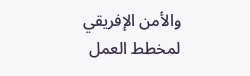والأمن الإفريقي لمخطط العمل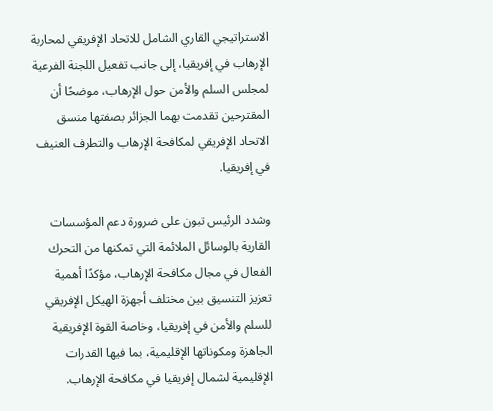الاستراتيجي القاري الشامل للاتحاد الإفريقي لمحاربة الإرهاب في إفريقيا، إلى جانب تفعيل اللجنة الفرعية لمجلس السلم والأمن حول الإرهاب، موضحًا أن المقترحين تقدمت بهما الجزائر بصفتها منسق الاتحاد الإفريقي لمكافحة الإرهاب والتطرف العنيف في إفريقيا.

وشدد الرئيس تبون على ضرورة دعم المؤسسات القارية بالوسائل الملائمة التي تمكنها من التحرك الفعال في مجال مكافحة الإرهاب، مؤكدًا أهمية تعزيز التنسيق بين مختلف أجهزة الهيكل الإفريقي للسلم والأمن في إفريقيا، وخاصة القوة الإفريقية الجاهزة ومكوناتها الإقليمية، بما فيها القدرات الإقليمية لشمال إفريقيا في مكافحة الإرهاب.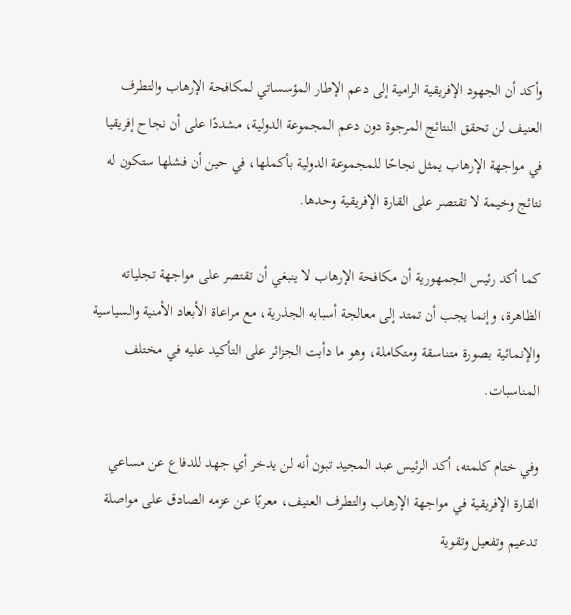وأكد أن الجهود الإفريقية الرامية إلى دعم الإطار المؤسساتي لمكافحة الإرهاب والتطرف العنيف لن تحقق النتائج المرجوة دون دعم المجموعة الدولية، مشددًا على أن نجاح إفريقيا في مواجهة الإرهاب يمثل نجاحًا للمجموعة الدولية بأكملها، في حين أن فشلها ستكون له نتائج وخيمة لا تقتصر على القارة الإفريقية وحدها.

كما أكد رئيس الجمهورية أن مكافحة الإرهاب لا ينبغي أن تقتصر على مواجهة تجلياته الظاهرة، وإنما يجب أن تمتد إلى معالجة أسبابه الجذرية، مع مراعاة الأبعاد الأمنية والسياسية والإنمائية بصورة متناسقة ومتكاملة، وهو ما دأبت الجزائر على التأكيد عليه في مختلف المناسبات.

وفي ختام كلمته، أكد الرئيس عبد المجيد تبون أنه لن يدخر أي جهد للدفاع عن مساعي القارة الإفريقية في مواجهة الإرهاب والتطرف العنيف، معربًا عن عزمه الصادق على مواصلة تدعيم وتفعيل وتقوية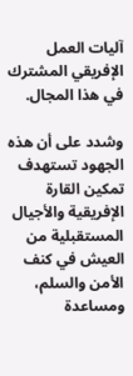آليات العمل الإفريقي المشترك في هذا المجال.

وشدد على أن هذه الجهود تستهدف تمكين القارة الإفريقية والأجيال المستقبلية من العيش في كنف الأمن والسلم، ومساعدة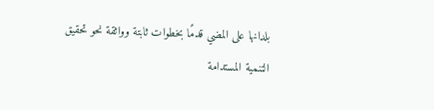بلدانها على المضي قدمًا بخطوات ثابتة وواثقة نحو تحقيق التنمية المستدامة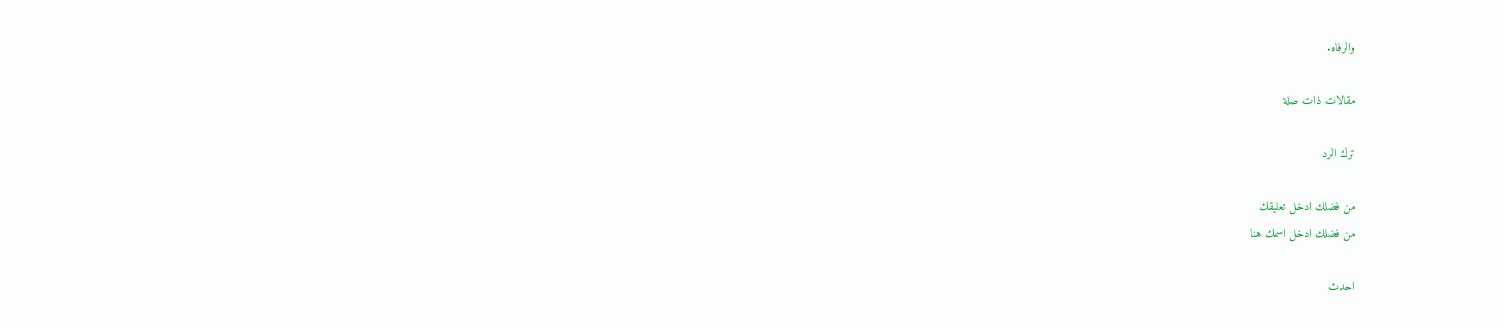والرفاه.

مقالات ذات صلة

ترك الرد

من فضلك ادخل تعليقك
من فضلك ادخل اسمك هنا

احدث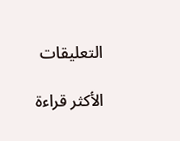التعليقات

الأكثر قراءة